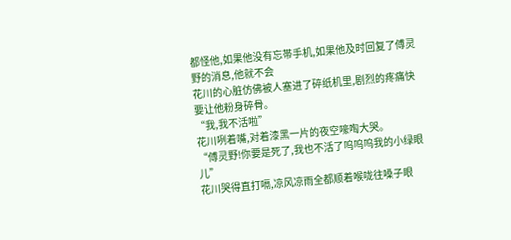都怪他,如果他没有忘帯手机,如果他及时回复了傅灵野的消息,他就不会
花川的心脏仿佛被人塞进了碎纸机里,剧烈的疼痛快要让他粉身碎骨。
“我,我不活啦”
花川咧着嘴,对着漆黑一片的夜空嚎啕大哭。
“傅灵野!你要是死了,我也不活了呜呜呜我的小绿眼儿”
花川哭得直打嗝,凉风凉雨全都顺着喉咙往嗓子眼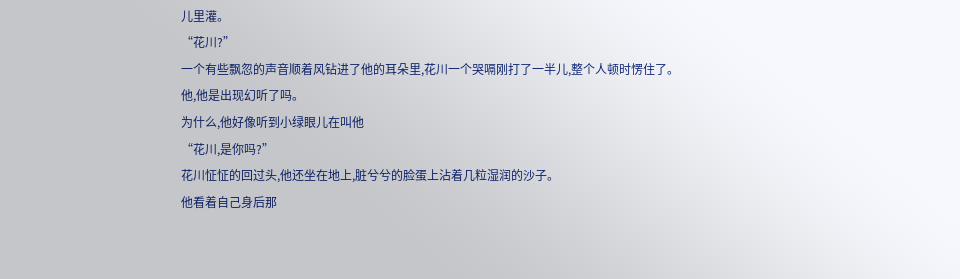儿里灌。
“花川?”
一个有些飘忽的声音顺着风钻进了他的耳朵里,花川一个哭嗝刚打了一半儿,整个人顿时愣住了。
他,他是出现幻听了吗。
为什么,他好像听到小绿眼儿在叫他
“花川,是你吗?”
花川怔怔的回过头,他还坐在地上,脏兮兮的脸蛋上沾着几粒湿润的沙子。
他看着自己身后那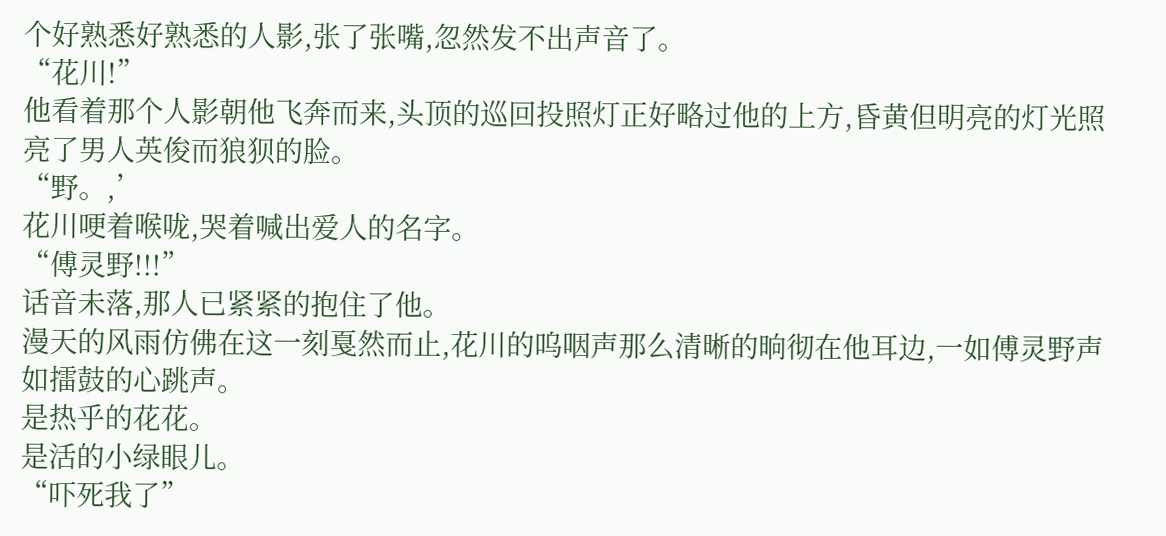个好熟悉好熟悉的人影,张了张嘴,忽然发不出声音了。
“花川!”
他看着那个人影朝他飞奔而来,头顶的巡回投照灯正好略过他的上方,昏黄但明亮的灯光照亮了男人英俊而狼狈的脸。
“野。,’
花川哽着喉咙,哭着喊出爱人的名字。
“傅灵野!!!”
话音未落,那人已紧紧的抱住了他。
漫天的风雨仿佛在这一刻戛然而止,花川的呜咽声那么清晰的晌彻在他耳边,一如傅灵野声如擂鼓的心跳声。
是热乎的花花。
是活的小绿眼儿。
“吓死我了”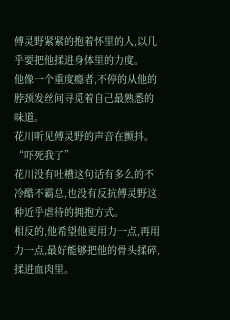傅灵野紧紧的抱着怀里的人,以几乎要把他揉进身体里的力度。
他像一个重度瘾者,不停的从他的脖颈发丝间寻觅着自己最熟悉的味道。
花川听见傅灵野的声音在颤抖。
“吓死我了”
花川没有吐槽这句话有多么的不冷酷不霸总,也没有反抗傅灵野这种近乎虐待的拥抱方式。
相反的,他希望他更用力一点,再用力一点,最好能够把他的骨头揉碎,揉进血肉里。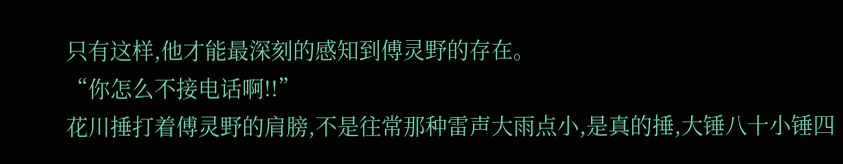只有这样,他才能最深刻的感知到傅灵野的存在。
“你怎么不接电话啊!!”
花川捶打着傅灵野的肩膀,不是往常那种雷声大雨点小,是真的捶,大锤八十小锤四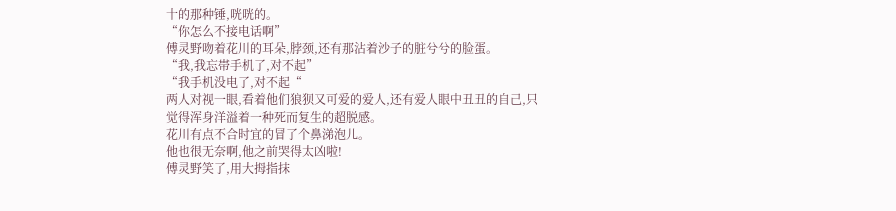十的那种锤,咣咣的。
“你怎么不接电话啊”
傅灵野吻着花川的耳朵,脖颈,还有那沾着沙子的脏兮兮的脸蛋。
“我,我忘帯手机了,对不起”
“我手机没电了,对不起“
两人对视一眼,看着他们狼狈又可爱的爱人,还有爱人眼中丑丑的自己,只觉得浑身洋溢着一种死而复生的超脱感。
花川有点不合时宜的冒了个鼻涕泡儿。
他也很无奈啊,他之前哭得太凶啦!
傅灵野笑了,用大拇指抹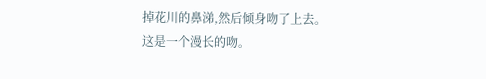掉花川的鼻涕,然后倾身吻了上去。
这是一个漫长的吻。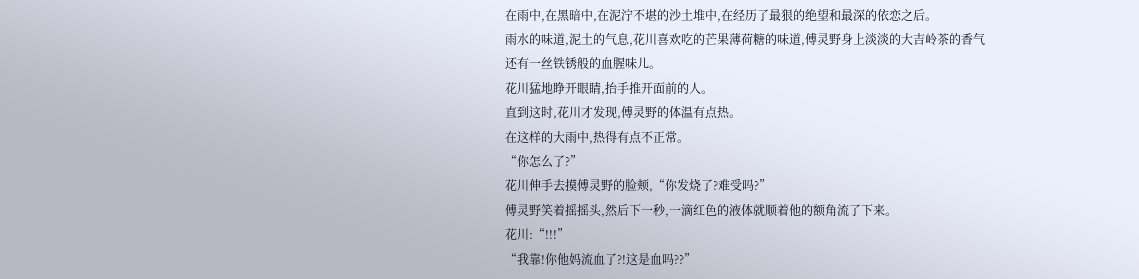在雨中,在黑暗中,在泥泞不堪的沙土堆中,在经历了最狠的绝望和最深的依恋之后。
雨水的味道,泥土的气息,花川喜欢吃的芒果薄荷糖的味道,傅灵野身上淡淡的大吉岭茶的香气
还有一丝铁锈般的血腥味儿。
花川猛地睁开眼睛,抬手推开面前的人。
直到这时,花川才发现,傅灵野的体温有点热。
在这样的大雨中,热得有点不正常。
“你怎么了?”
花川伸手去摸傅灵野的脸颊,“你发烧了?难受吗?”
傅灵野笑着摇摇头,然后下一秒,一滴红色的液体就顺着他的额角流了下来。
花川:“!!!”
“我靠!你他妈流血了?!这是血吗??”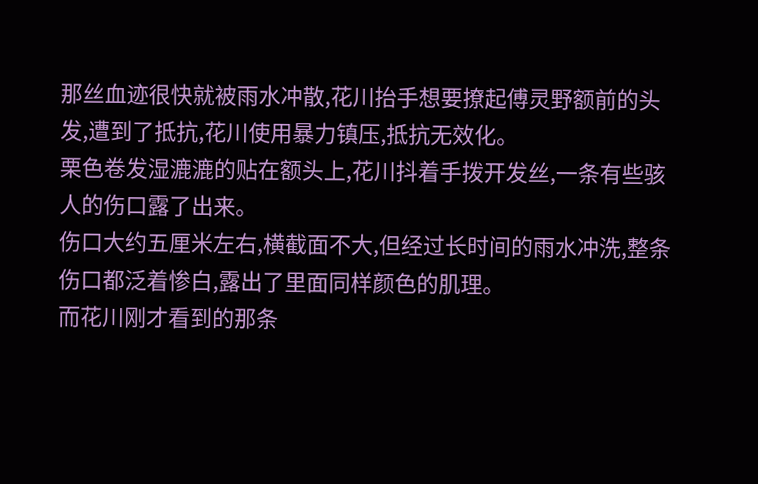那丝血迹很快就被雨水冲散,花川抬手想要撩起傅灵野额前的头发,遭到了抵抗,花川使用暴力镇压,抵抗无效化。
栗色卷发湿漉漉的贴在额头上,花川抖着手拨开发丝,一条有些骇人的伤口露了出来。
伤口大约五厘米左右,横截面不大,但经过长时间的雨水冲洗,整条伤口都泛着惨白,露出了里面同样颜色的肌理。
而花川刚才看到的那条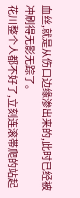血丝,就是从伤口边缘渗出来的,此时已经被冲刷得无影无踪了。
花川整个人都不好了,立刻连滚帯爬的站起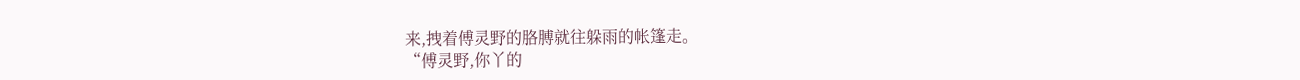来,拽着傅灵野的胳膊就往躲雨的帐篷走。
“傅灵野,你丫的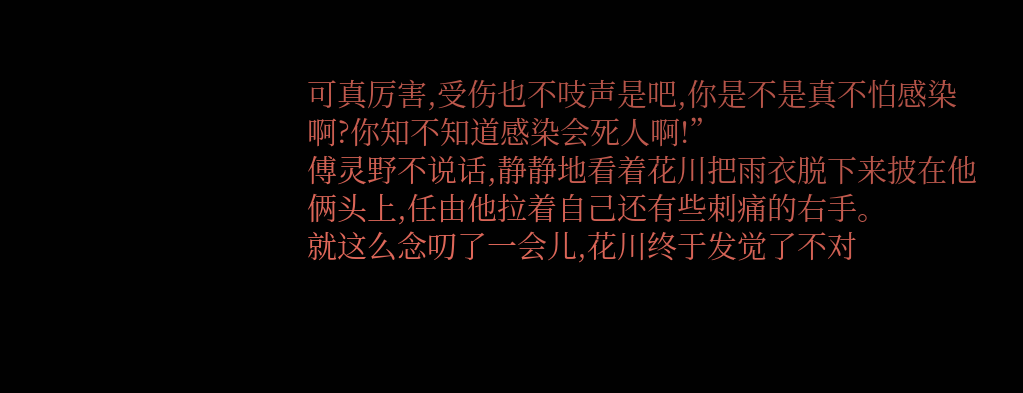可真厉害,受伤也不吱声是吧,你是不是真不怕感染啊?你知不知道感染会死人啊!”
傅灵野不说话,静静地看着花川把雨衣脱下来披在他俩头上,任由他拉着自己还有些刺痛的右手。
就这么念叨了一会儿,花川终于发觉了不对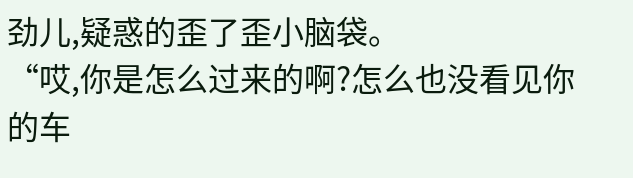劲儿,疑惑的歪了歪小脑袋。
“哎,你是怎么过来的啊?怎么也没看见你的车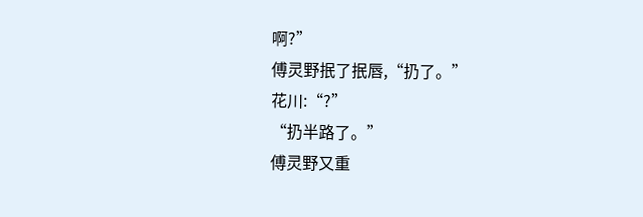啊?”
傅灵野抿了抿唇,“扔了。”
花川:“?”
“扔半路了。”
傅灵野又重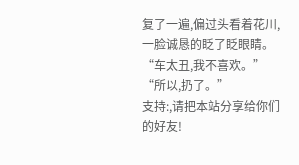复了一遍,偏过头看着花川,一脸诚恳的眨了眨眼睛。
“车太丑,我不喜欢。”
“所以,扔了。”
支持:,请把本站分享给你们的好友!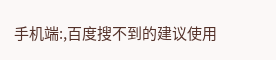手机端:,百度搜不到的建议使用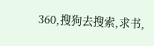360,搜狗去搜索,求书,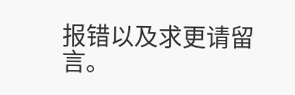报错以及求更请留言。